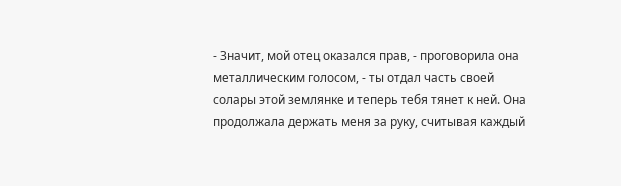- Значит, мой отец оказался прав, - проговорила она металлическим голосом, - ты отдал часть своей солары этой землянке и теперь тебя тянет к ней. Она продолжала держать меня за руку, считывая каждый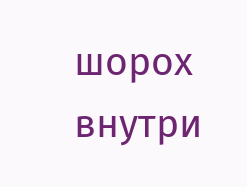шорох внутри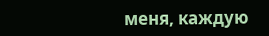меня, каждую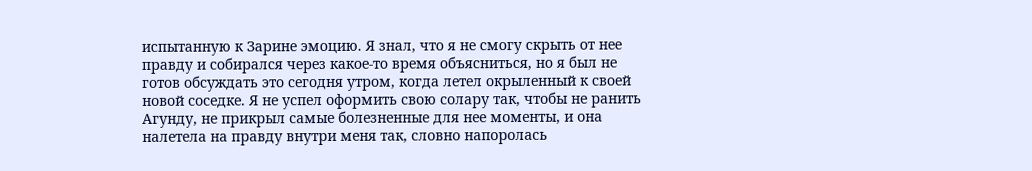испытанную к Зарине эмоцию. Я знал, что я не смогу скрыть от нее правду и собирался через какое-то время объясниться, но я был не готов обсуждать это сегодня утром, когда летел окрыленный к своей новой соседке. Я не успел оформить свою солару так, чтобы не ранить Агунду, не прикрыл самые болезненные для нее моменты, и она налетела на правду внутри меня так, словно напоролась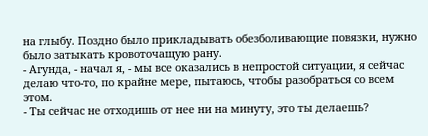на глыбу. Поздно было прикладывать обезболивающие повязки, нужно было затыкать кровоточащую рану.
- Агунда, - начал я, - мы все оказались в непростой ситуации, я сейчас делаю что-то, по крайне мере, пытаюсь, чтобы разобраться со всем этом.
- Ты сейчас не отходишь от нее ни на минуту, это ты делаешь?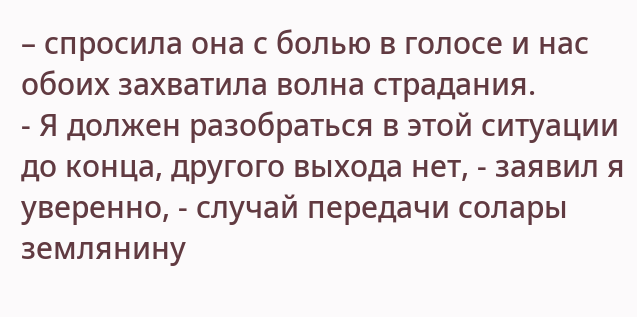– спросила она с болью в голосе и нас обоих захватила волна страдания.
- Я должен разобраться в этой ситуации до конца, другого выхода нет, - заявил я уверенно, - случай передачи солары землянину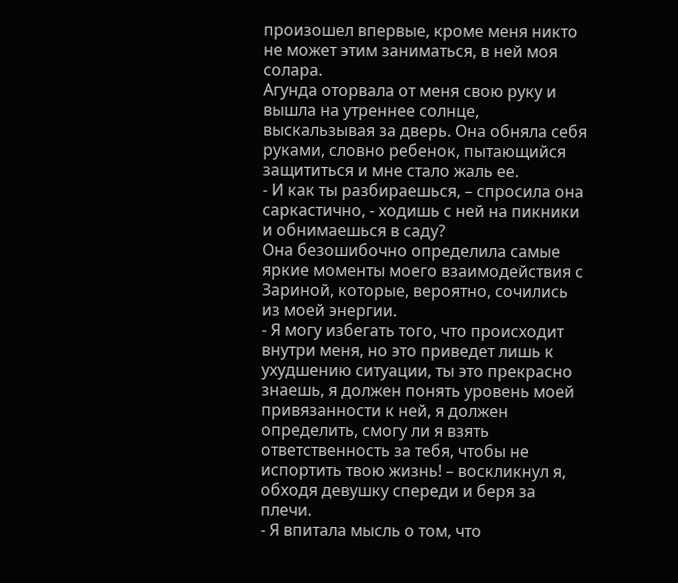произошел впервые, кроме меня никто не может этим заниматься, в ней моя солара.
Агунда оторвала от меня свою руку и вышла на утреннее солнце, выскальзывая за дверь. Она обняла себя руками, словно ребенок, пытающийся защититься и мне стало жаль ее.
- И как ты разбираешься, – спросила она саркастично, - ходишь с ней на пикники и обнимаешься в саду?
Она безошибочно определила самые яркие моменты моего взаимодействия с Зариной, которые, вероятно, сочились из моей энергии.
- Я могу избегать того, что происходит внутри меня, но это приведет лишь к ухудшению ситуации, ты это прекрасно знаешь, я должен понять уровень моей привязанности к ней, я должен определить, смогу ли я взять ответственность за тебя, чтобы не испортить твою жизнь! – воскликнул я, обходя девушку спереди и беря за плечи.
- Я впитала мысль о том, что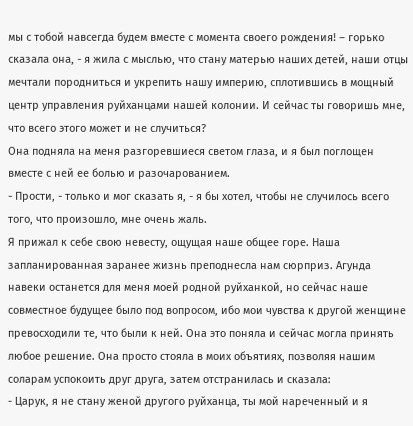мы с тобой навсегда будем вместе с момента своего рождения! – горько сказала она, - я жила с мыслью, что стану матерью наших детей, наши отцы мечтали породниться и укрепить нашу империю, сплотившись в мощный центр управления руйханцами нашей колонии. И сейчас ты говоришь мне, что всего этого может и не случиться?
Она подняла на меня разгоревшиеся светом глаза, и я был поглощен вместе с ней ее болью и разочарованием.
- Прости, - только и мог сказать я, - я бы хотел, чтобы не случилось всего того, что произошло, мне очень жаль.
Я прижал к себе свою невесту, ощущая наше общее горе. Наша запланированная заранее жизнь преподнесла нам сюрприз. Агунда навеки останется для меня моей родной руйханкой, но сейчас наше совместное будущее было под вопросом, ибо мои чувства к другой женщине превосходили те, что были к ней. Она это поняла и сейчас могла принять любое решение. Она просто стояла в моих объятиях, позволяя нашим соларам успокоить друг друга, затем отстранилась и сказала:
- Царук, я не стану женой другого руйханца, ты мой нареченный и я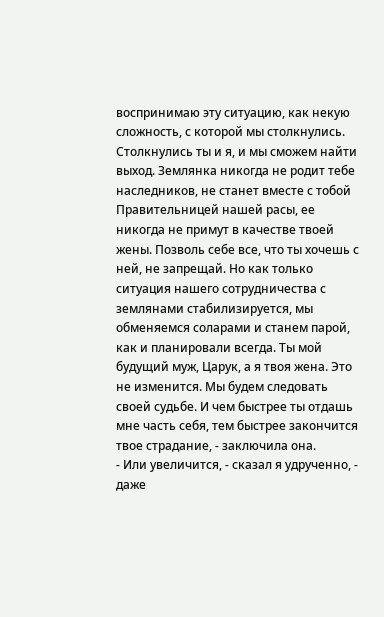воспринимаю эту ситуацию, как некую сложность, с которой мы столкнулись. Столкнулись ты и я, и мы сможем найти выход. Землянка никогда не родит тебе наследников, не станет вместе с тобой Правительницей нашей расы, ее никогда не примут в качестве твоей жены. Позволь себе все, что ты хочешь с ней, не запрещай. Но как только ситуация нашего сотрудничества с землянами стабилизируется, мы обменяемся соларами и станем парой, как и планировали всегда. Ты мой будущий муж, Царук, а я твоя жена. Это не изменится. Мы будем следовать своей судьбе. И чем быстрее ты отдашь мне часть себя, тем быстрее закончится твое страдание, - заключила она.
- Или увеличится, - сказал я удрученно, - даже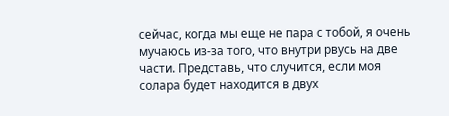сейчас, когда мы еще не пара с тобой, я очень мучаюсь из-за того, что внутри рвусь на две части. Представь, что случится, если моя солара будет находится в двух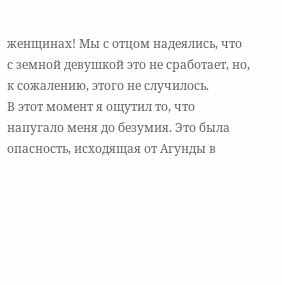женщинах! Мы с отцом надеялись, что с земной девушкой это не сработает, но, к сожалению, этого не случилось.
В этот момент я ощутил то, что напугало меня до безумия. Это была опасность, исходящая от Агунды в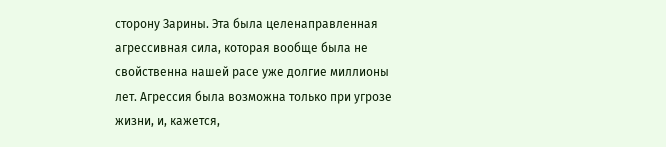сторону Зарины. Эта была целенаправленная агрессивная сила, которая вообще была не свойственна нашей расе уже долгие миллионы лет. Агрессия была возможна только при угрозе жизни, и, кажется,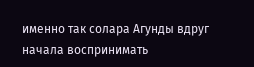именно так солара Агунды вдруг начала воспринимать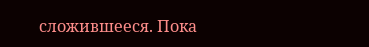сложившееся. Пока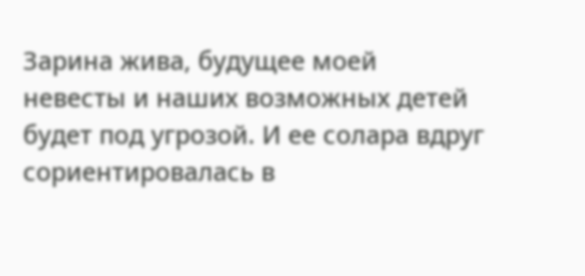Зарина жива, будущее моей невесты и наших возможных детей будет под угрозой. И ее солара вдруг сориентировалась в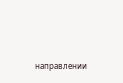направлении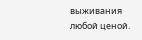выживания любой ценой.